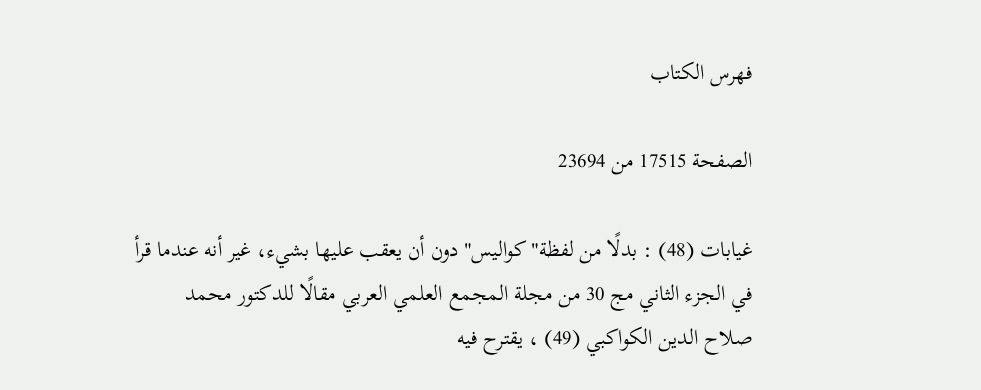فهرس الكتاب

الصفحة 17515 من 23694

غيابات (48) : بدلًا من لفظة"كواليس"دون أن يعقب عليها بشيء، غير أنه عندما قرأ في الجزء الثاني مج 30 من مجلة المجمع العلمي العربي مقالًا للدكتور محمد صلاح الدين الكواكبي (49) ، يقترح فيه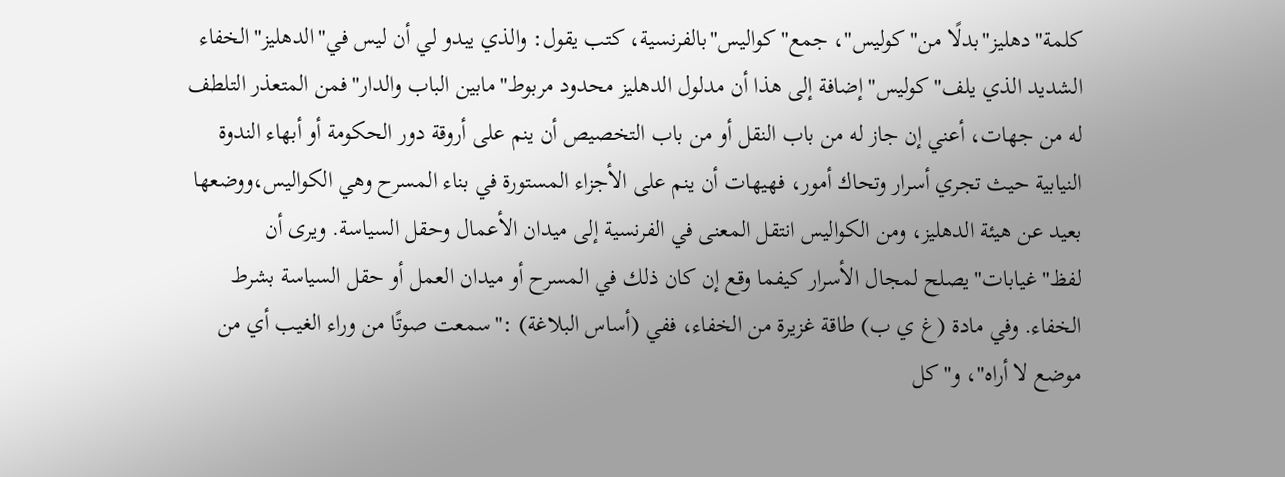كلمة"دهليز"بدلًا من"كوليس"، جمع"كواليس"بالفرنسية، كتب يقول: والذي يبدو لي أن ليس في"الدهليز"الخفاء الشديد الذي يلف"كوليس"إضافة إلى هذا أن مدلول الدهليز محدود مربوط"مابين الباب والدار"فمن المتعذر التلطف له من جهات، أعني إن جاز له من باب النقل أو من باب التخصيص أن ينم على أروقة دور الحكومة أو أبهاء الندوة النيابية حيث تجري أسرار وتحاك أمور، فهيهات أن ينم على الأجزاء المستورة في بناء المسرح وهي الكواليس،ووضعها بعيد عن هيئة الدهليز، ومن الكواليس انتقل المعنى في الفرنسية إلى ميدان الأعمال وحقل السياسة. ويرى أن لفظ"غيابات"يصلح لمجال الأسرار كيفما وقع إن كان ذلك في المسرح أو ميدان العمل أو حقل السياسة بشرط الخفاء. وفي مادة (غ ي ب) طاقة غزيرة من الخفاء، ففي (أساس البلاغة) :"سمعت صوتًا من وراء الغيب أي من موضع لا أراه"، و"كل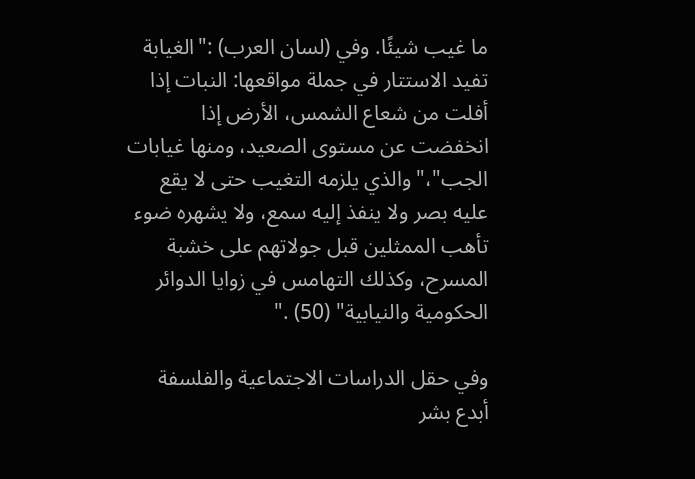ما غيب شيئًا. وفي (لسان العرب) :"الغيابة تفيد الاستتار في جملة مواقعها: النبات إذا أفلت من شعاع الشمس، الأرض إذا انخفضت عن مستوى الصعيد، ومنها غيابات الجب"،"والذي يلزمه التغيب حتى لا يقع عليه بصر ولا ينفذ إليه سمع، ولا يشهره ضوء تأهب الممثلين قبل جولاتهم على خشبة المسرح، وكذلك التهامس في زوايا الدوائر الحكومية والنيابية" (50) ."

وفي حقل الدراسات الاجتماعية والفلسفة أبدع بشر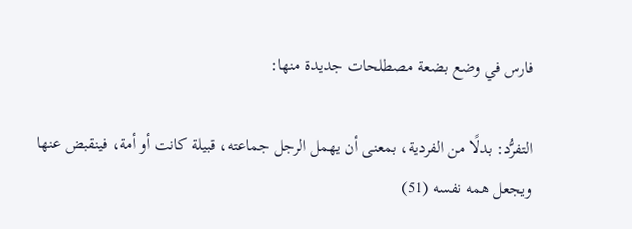فارس في وضع بضعة مصطلحات جديدة منها:

التفرُّد: بدلًا من الفردية، بمعنى أن يهمل الرجل جماعته، قبيلة كانت أو أمة، فينقبض عنها ويجعل همه نفسه (51)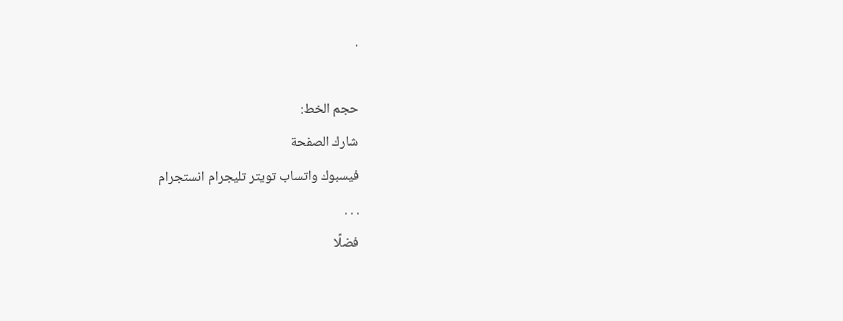.

حجم الخط:
شارك الصفحة
فيسبوك واتساب تويتر تليجرام انستجرام
. . .
فضلًا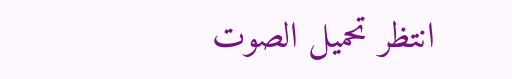انتظر تحميل الصوت